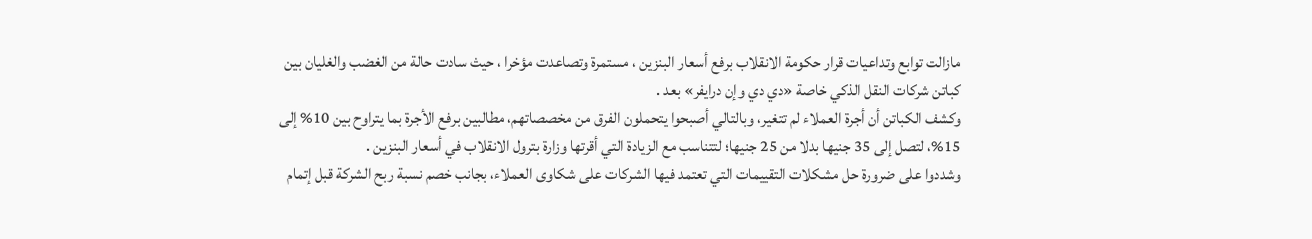مازالت توابع وتداعيات قرار حكومة الانقلاب برفع أسعار البنزين ، مستمرة وتصاعدت مؤخرا ، حيث سادت حالة من الغضب والغليان بين كباتن شركات النقل الذكي خاصة «دي دي وإن درايفر» بعد .
وكشف الكباتن أن أجرة العملاء لم تتغير، وبالتالي أصبحوا يتحملون الفرق من مخصصاتهم، مطالبين برفع الأجرة بما يتراوح بين 10% إلى 15%، لتصل إلى 35 جنيها بدلا من 25 جنيها؛ لتتناسب مع الزيادة التي أقرتها وزارة بترول الانقلاب في أسعار البنزين .
وشددوا على ضرورة حل مشكلات التقييمات التي تعتمد فيها الشركات على شكاوى العملاء، بجانب خصم نسبة ربح الشركة قبل إتمام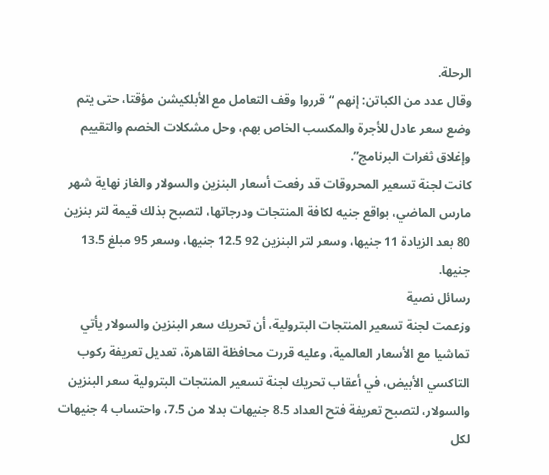الرحلة.
وقال عدد من الكباتن: إنهم “قرروا وقف التعامل مع الأبلكيشن مؤقتا، حتى يتم وضع سعر عادل للأجرة والمكسب الخاص بهم، وحل مشكلات الخصم والتقييم وإغلاق ثغرات البرنامج”.
كانت لجنة تسعير المحروقات قد رفعت أسعار البنزين والسولار والغاز نهاية شهر مارس الماضي، بواقع جنيه لكافة المنتجات ودرجاتها، لتصبح بذلك قيمة لتر بنزين 80 بعد الزيادة 11 جنيها، وسعر لتر البنزين 92 12.5 جنيها، وسعر 95 مبلغ 13.5 جنيها.
رسائل نصية
وزعمت لجنة تسعير المنتجات البترولية، أن تحريك سعر البنزين والسولار يأتي تماشيا مع الأسعار العالمية، وعليه قررت محافظة القاهرة، تعديل تعريفة ركوب التاكسي الأبيض، في أعقاب تحريك لجنة تسعير المنتجات البترولية سعر البنزين والسولار، لتصبح تعريفة فتح العداد 8.5 جنيهات بدلا من 7.5، واحتساب 4 جنيهات لكل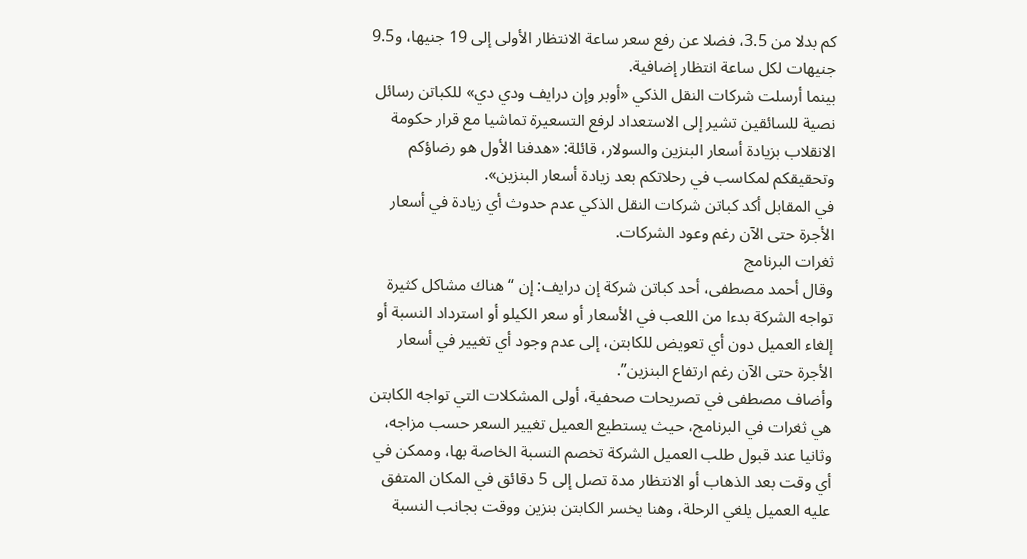كم بدلا من 3.5، فضلا عن رفع سعر ساعة الانتظار الأولى إلى 19 جنيها، و9.5 جنيهات لكل ساعة انتظار إضافية.
بينما أرسلت شركات النقل الذكي «أوبر وإن درايف ودي دي» للكباتن رسائل نصية للسائقين تشير إلى الاستعداد لرفع التسعيرة تماشيا مع قرار حكومة الانقلاب بزيادة أسعار البنزين والسولار، قائلة: «هدفنا الأول هو رضاؤكم وتحقيقكم لمكاسب في رحلاتكم بعد زيادة أسعار البنزين».
في المقابل أكد كباتن شركات النقل الذكي عدم حدوث أي زيادة في أسعار الأجرة حتى الآن رغم وعود الشركات.
ثغرات البرنامج
وقال أحمد مصطفى، أحد كباتن شركة إن درايف: إن “هناك مشاكل كثيرة تواجه الشركة بدءا من اللعب في الأسعار أو سعر الكيلو أو استرداد النسبة أو إلغاء العميل دون أي تعويض للكابتن، إلى عدم وجود أي تغيير في أسعار الأجرة حتى الآن رغم ارتفاع البنزين”.
وأضاف مصطفى في تصريحات صحفية، أولى المشكلات التي تواجه الكابتن هي ثغرات في البرنامج، حيث يستطيع العميل تغيير السعر حسب مزاجه، وثانيا عند قبول طلب العميل الشركة تخصم النسبة الخاصة بها، وممكن في أي وقت بعد الذهاب أو الانتظار مدة تصل إلى 5 دقائق في المكان المتفق عليه العميل يلغي الرحلة، وهنا يخسر الكابتن بنزين ووقت بجانب النسبة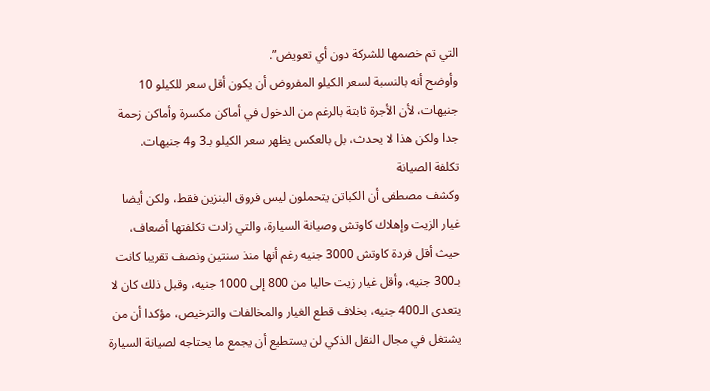التي تم خصمها للشركة دون أي تعويض”.
وأوضح أنه بالنسبة لسعر الكيلو المفروض أن يكون أقل سعر للكيلو 10 جنيهات، لأن الأجرة ثابتة بالرغم من الدخول في أماكن مكسرة وأماكن زحمة جدا ولكن هذا لا يحدث، بل بالعكس يظهر سعر الكيلو بـ3 و4 جنيهات.
تكلفة الصيانة
وكشف مصطفى أن الكباتن يتحملون ليس فروق البنزين فقط، ولكن أيضا غيار الزيت وإهلاك كاوتش وصيانة السيارة، والتي زادت تكلفتها أضعاف، حيث أقل فردة كاوتش 3000 جنيه رغم أنها منذ سنتين ونصف تقريبا كانت بـ300 جنيه، وأقل غيار زيت حاليا من 800 إلى 1000 جنيه، وقبل ذلك كان لا يتعدى الـ400 جنيه، بخلاف قطع الغيار والمخالفات والترخيص، مؤكدا أن من يشتغل في مجال النقل الذكي لن يستطيع أن يجمع ما يحتاجه لصيانة السيارة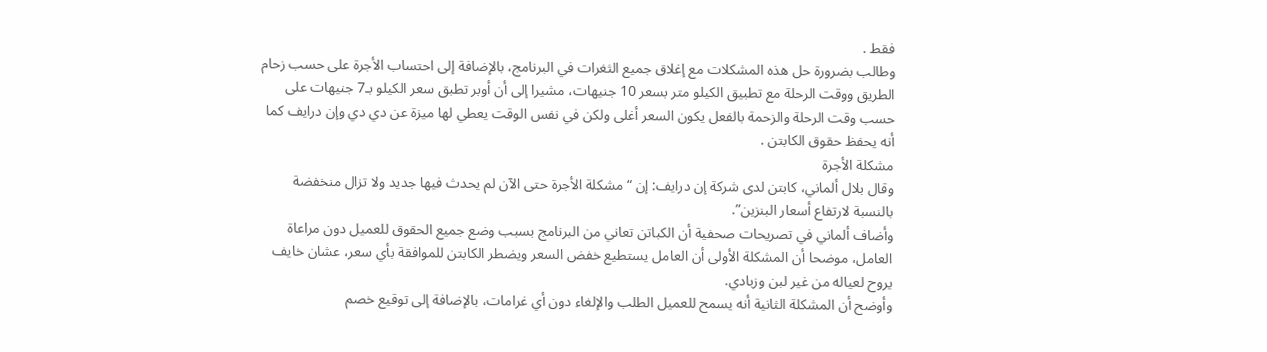فقط .
وطالب بضرورة حل هذه المشكلات مع إغلاق جميع الثغرات في البرنامج، بالإضافة إلى احتساب الأجرة على حسب زحام الطريق ووقت الرحلة مع تطبيق الكيلو متر بسعر 10 جنيهات، مشيرا إلى أن أوبر تطبق سعر الكيلو بـ7 جنيهات على حسب وقت الرحلة والزحمة بالفعل يكون السعر أغلى ولكن في نفس الوقت يعطي لها ميزة عن دي دي وإن درايف كما أنه يحفظ حقوق الكابتن .
مشكلة الأجرة
وقال بلال ألماني، كابتن لدى شركة إن درايف: إن “مشكلة الأجرة حتى الآن لم يحدث فيها جديد ولا تزال منخفضة بالنسبة لارتفاع أسعار البنزين”.
وأضاف ألماني في تصريحات صحفية أن الكباتن تعاني من البرنامج بسبب وضع جميع الحقوق للعميل دون مراعاة العامل، موضحا أن المشكلة الأولى أن العامل يستطيع خفض السعر ويضطر الكابتن للموافقة بأي سعر، عشان خايف يروح لعياله من غير لبن وزبادي.
وأوضح أن المشكلة الثانية أنه يسمح للعميل الطلب والإلغاء دون أي غرامات، بالإضافة إلى توقيع خصم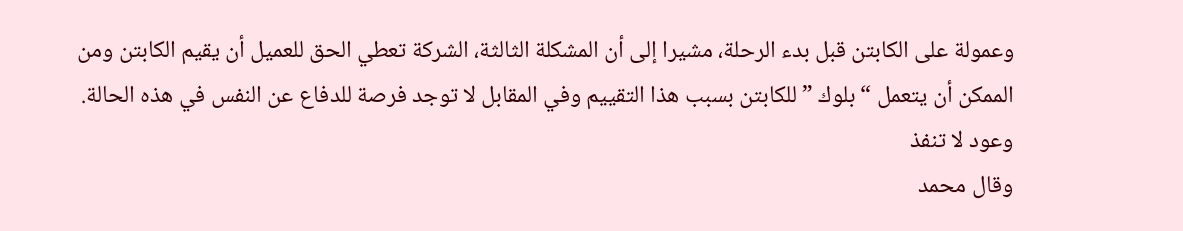وعمولة على الكابتن قبل بدء الرحلة، مشيرا إلى أن المشكلة الثالثة، الشركة تعطي الحق للعميل أن يقيم الكابتن ومن الممكن أن يتعمل “بلوك ” للكابتن بسبب هذا التقييم وفي المقابل لا توجد فرصة للدفاع عن النفس في هذه الحالة.
وعود لا تنفذ
وقال محمد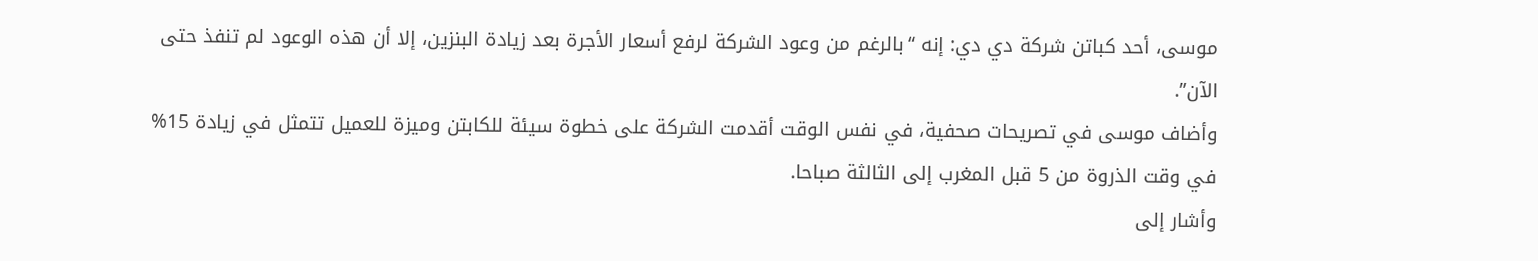موسى، أحد كباتن شركة دي دي: إنه “بالرغم من وعود الشركة لرفع أسعار الأجرة بعد زيادة البنزين، إلا أن هذه الوعود لم تنفذ حتى الآن”.
وأضاف موسى في تصريحات صحفية، في نفس الوقت أقدمت الشركة على خطوة سيئة للكابتن وميزة للعميل تتمثل في زيادة 15% في وقت الذروة من 5 قبل المغرب إلى الثالثة صباحا.
وأشار إلى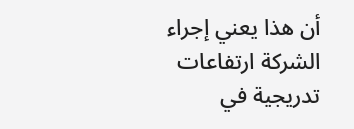أن هذا يعني إجراء الشركة ارتفاعات تدريجية في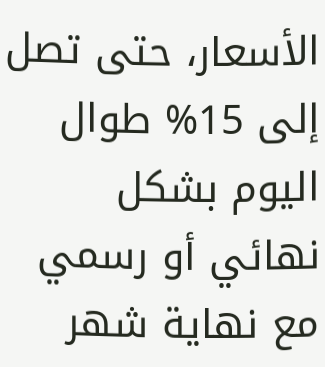الأسعار، حتى تصل إلى 15% طوال اليوم بشكل نهائي أو رسمي مع نهاية شهر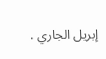إبريل الجاري .